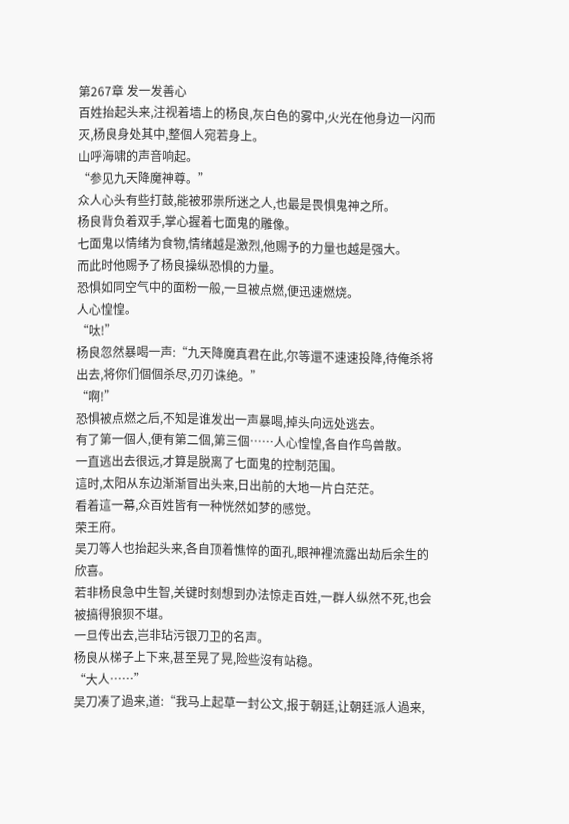第267章 发一发善心
百姓抬起头来,注视着墙上的杨良,灰白色的雾中,火光在他身边一闪而灭,杨良身处其中,整個人宛若身上。
山呼海啸的声音响起。
“参见九天降魔神尊。”
众人心头有些打鼓,能被邪祟所迷之人,也最是畏惧鬼神之所。
杨良背负着双手,掌心握着七面鬼的雕像。
七面鬼以情绪为食物,情绪越是激烈,他赐予的力量也越是强大。
而此时他赐予了杨良操纵恐惧的力量。
恐惧如同空气中的面粉一般,一旦被点燃,便迅速燃烧。
人心惶惶。
“呔!”
杨良忽然暴喝一声:“九天降魔真君在此,尔等還不速速投降,待俺杀将出去,将你们個個杀尽,刃刃诛绝。”
“啊!”
恐惧被点燃之后,不知是谁发出一声暴喝,掉头向远处逃去。
有了第一個人,便有第二個,第三個……人心惶惶,各自作鸟兽散。
一直逃出去很远,才算是脱离了七面鬼的控制范围。
這时,太阳从东边渐渐冒出头来,日出前的大地一片白茫茫。
看着這一幕,众百姓皆有一种恍然如梦的感觉。
荣王府。
吴刀等人也抬起头来,各自顶着憔悴的面孔,眼神裡流露出劫后余生的欣喜。
若非杨良急中生智,关键时刻想到办法惊走百姓,一群人纵然不死,也会被搞得狼狈不堪。
一旦传出去,岂非玷污银刀卫的名声。
杨良从梯子上下来,甚至晃了晃,险些沒有站稳。
“大人……”
吴刀凑了過来,道:“我马上起草一封公文,报于朝廷,让朝廷派人過来,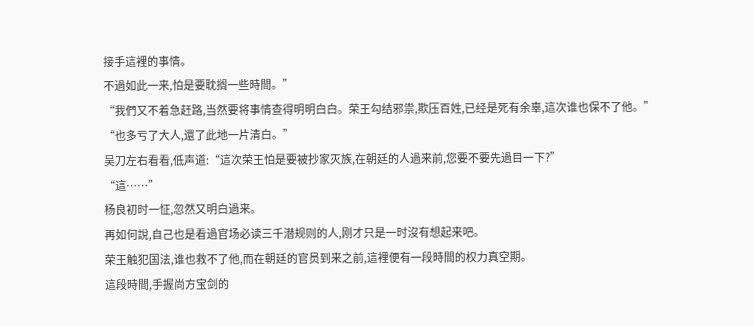接手這裡的事情。
不過如此一来,怕是要耽搁一些時間。”
“我們又不着急赶路,当然要将事情查得明明白白。荣王勾结邪祟,欺压百姓,已经是死有余辜,這次谁也保不了他。”
“也多亏了大人,還了此地一片清白。”
吴刀左右看看,低声道:“這次荣王怕是要被抄家灭族,在朝廷的人過来前,您要不要先過目一下?”
“這……”
杨良初时一怔,忽然又明白過来。
再如何說,自己也是看過官场必读三千潜规则的人,刚才只是一时沒有想起来吧。
荣王触犯国法,谁也救不了他,而在朝廷的官员到来之前,這裡便有一段時間的权力真空期。
這段時間,手握尚方宝剑的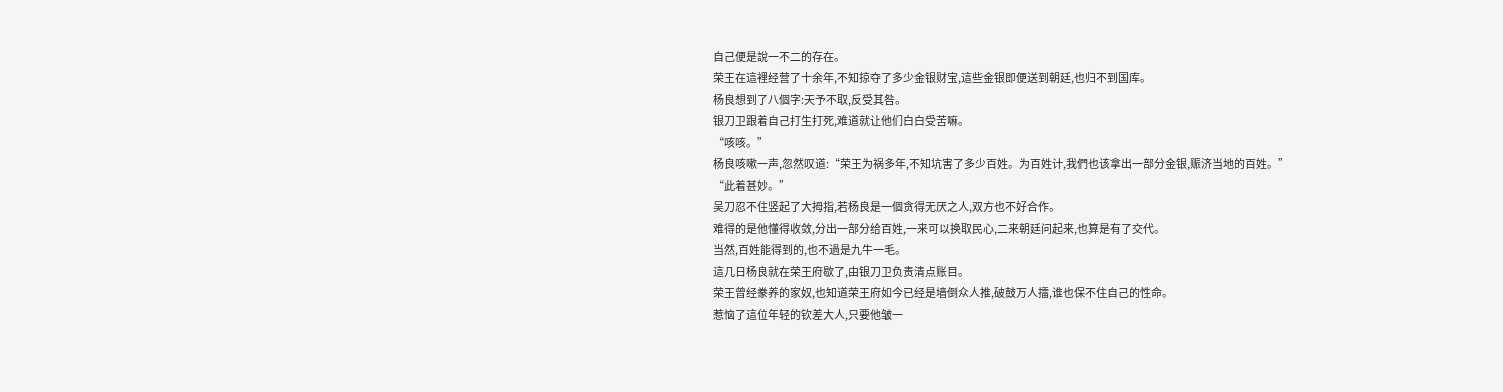自己便是說一不二的存在。
荣王在這裡经营了十余年,不知掠夺了多少金银财宝,這些金银即便送到朝廷,也归不到国库。
杨良想到了八個字:天予不取,反受其咎。
银刀卫跟着自己打生打死,难道就让他们白白受苦嘛。
“咳咳。”
杨良咳嗽一声,忽然叹道:“荣王为祸多年,不知坑害了多少百姓。为百姓计,我們也该拿出一部分金银,赈济当地的百姓。”
“此着甚妙。”
吴刀忍不住竖起了大拇指,若杨良是一個贪得无厌之人,双方也不好合作。
难得的是他懂得收敛,分出一部分给百姓,一来可以换取民心,二来朝廷问起来,也算是有了交代。
当然,百姓能得到的,也不過是九牛一毛。
這几日杨良就在荣王府歇了,由银刀卫负责清点账目。
荣王曾经豢养的家奴,也知道荣王府如今已经是墙倒众人推,破鼓万人擂,谁也保不住自己的性命。
惹恼了這位年轻的钦差大人,只要他皱一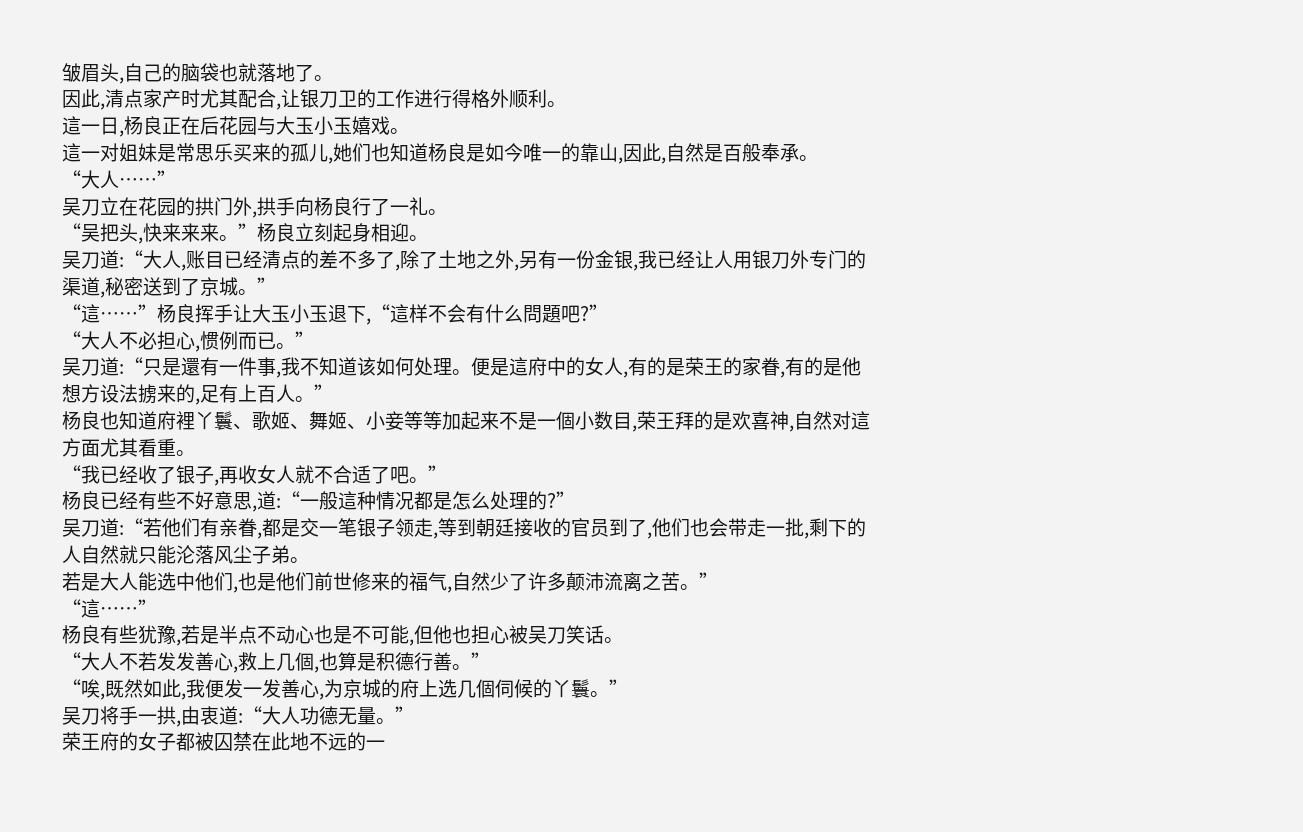皱眉头,自己的脑袋也就落地了。
因此,清点家产时尤其配合,让银刀卫的工作进行得格外顺利。
這一日,杨良正在后花园与大玉小玉嬉戏。
這一对姐妹是常思乐买来的孤儿,她们也知道杨良是如今唯一的靠山,因此,自然是百般奉承。
“大人……”
吴刀立在花园的拱门外,拱手向杨良行了一礼。
“吴把头,快来来来。”杨良立刻起身相迎。
吴刀道:“大人,账目已经清点的差不多了,除了土地之外,另有一份金银,我已经让人用银刀外专门的渠道,秘密送到了京城。”
“這……”杨良挥手让大玉小玉退下,“這样不会有什么問題吧?”
“大人不必担心,惯例而已。”
吴刀道:“只是還有一件事,我不知道该如何处理。便是這府中的女人,有的是荣王的家眷,有的是他想方设法掳来的,足有上百人。”
杨良也知道府裡丫鬟、歌姬、舞姬、小妾等等加起来不是一個小数目,荣王拜的是欢喜神,自然对這方面尤其看重。
“我已经收了银子,再收女人就不合适了吧。”
杨良已经有些不好意思,道:“一般這种情况都是怎么处理的?”
吴刀道:“若他们有亲眷,都是交一笔银子领走,等到朝廷接收的官员到了,他们也会带走一批,剩下的人自然就只能沦落风尘子弟。
若是大人能选中他们,也是他们前世修来的福气,自然少了许多颠沛流离之苦。”
“這……”
杨良有些犹豫,若是半点不动心也是不可能,但他也担心被吴刀笑话。
“大人不若发发善心,救上几個,也算是积德行善。”
“唉,既然如此,我便发一发善心,为京城的府上选几個伺候的丫鬟。”
吴刀将手一拱,由衷道:“大人功德无量。”
荣王府的女子都被囚禁在此地不远的一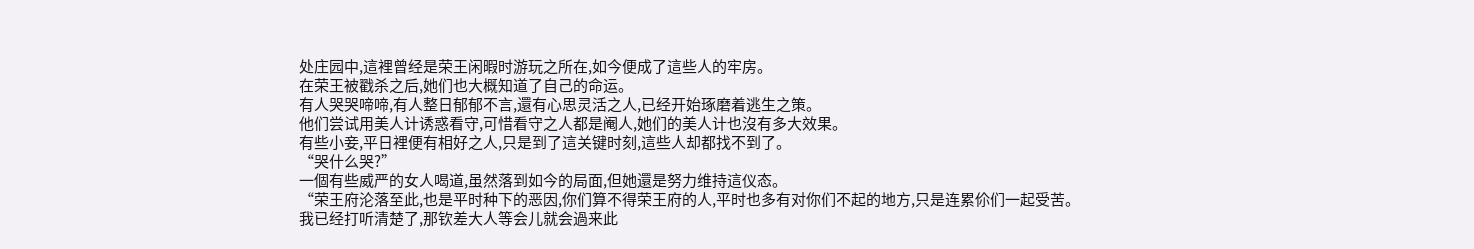处庄园中,這裡曾经是荣王闲暇时游玩之所在,如今便成了這些人的牢房。
在荣王被戳杀之后,她们也大概知道了自己的命运。
有人哭哭啼啼,有人整日郁郁不言,還有心思灵活之人,已经开始琢磨着逃生之策。
他们尝试用美人计诱惑看守,可惜看守之人都是阉人,她们的美人计也沒有多大效果。
有些小妾,平日裡便有相好之人,只是到了這关键时刻,這些人却都找不到了。
“哭什么哭?”
一個有些威严的女人喝道,虽然落到如今的局面,但她還是努力维持這仪态。
“荣王府沦落至此,也是平时种下的恶因,你们算不得荣王府的人,平时也多有对你们不起的地方,只是连累伱们一起受苦。
我已经打听清楚了,那钦差大人等会儿就会過来此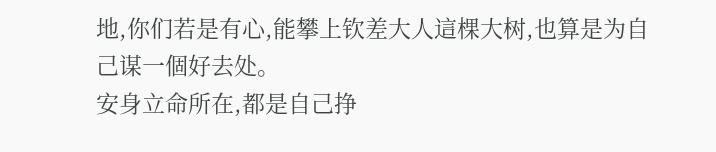地,你们若是有心,能攀上钦差大人這棵大树,也算是为自己谋一個好去处。
安身立命所在,都是自己挣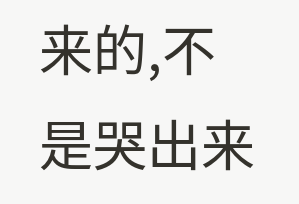来的,不是哭出来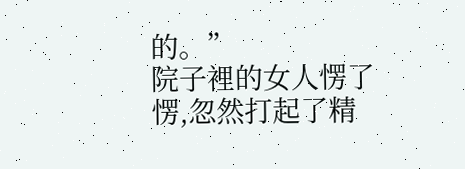的。”
院子裡的女人愣了愣,忽然打起了精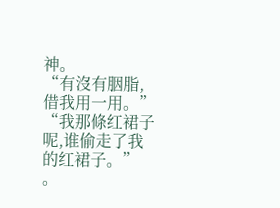神。
“有沒有胭脂,借我用一用。”
“我那條红裙子呢,谁偷走了我的红裙子。”
。